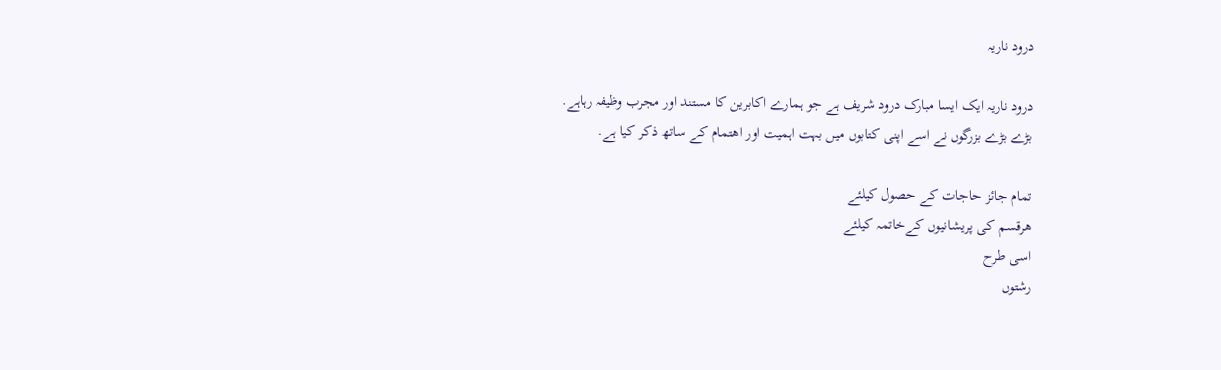درود ناریہ

درود ناریہ ایک ایسا مبارک درود شریف ہے جو ہمارے اکابرین کا مستند اور مجرب وظیفہ رہاہے.
بڑے بڑے بزرگوں نے اسے اپنی کتابوں میں بہت اہمیت اور اھتمام کے ساتھ ذکر کیا ہے.

تمام جائز حاجات کے حصول کیلئے
ھرقسم کی پریشانیوں کےخاتمہ کیلئے
اسی طرح
رشتوں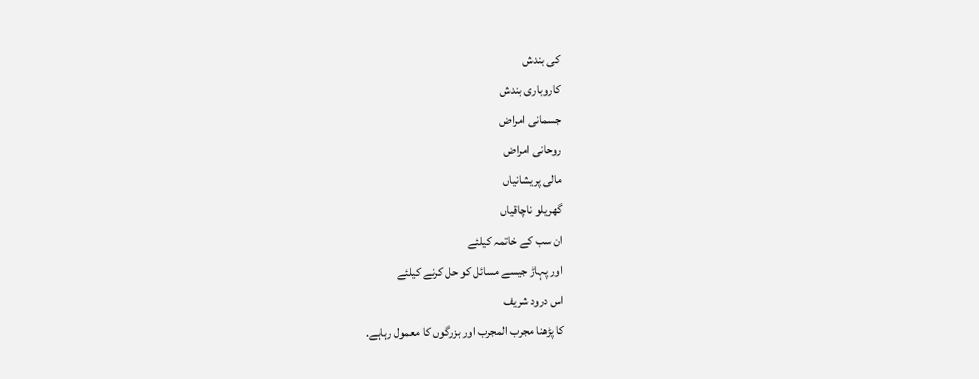کی بندش
کاروباری بندش
جسمانی امراض
روحانی امراض
مالی پریشانیاں
گھریلو ناچاقیاں
ان سب کے خاتمہ کیلئے
اور پہاڑ جیسے مسائل کو حل کرنے کیلئے
اس درود شریف
کا پڑھنا مجرب المجرب اور بزرگوں کا معمول رہاہے.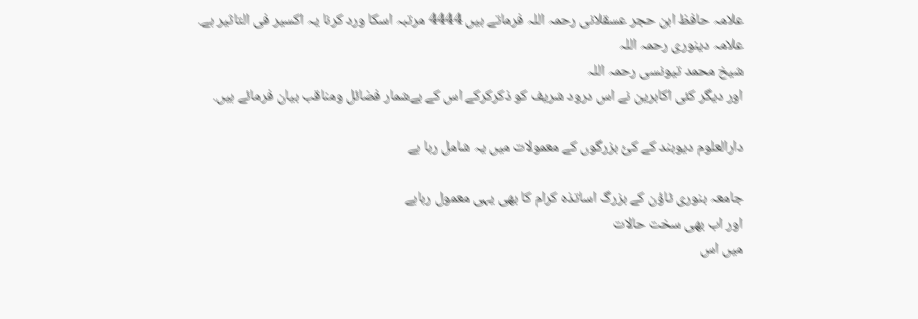علامہ حافظ ابن حجر عسقلانی رحمہ اللہ فرماتے ہیں 4444 مرتبہ اسکا ورد کرنا یہ اکسیر فی التاثیر ہے.
علامہ دینوری رحمہ اللہ
شیخ محمد تیونسی رحمہ اللہ
اور دیگر کئی اکابرین نے اس درود شریف کو ذکرکرکے اس کے بےشمار فضائل ومناقب بیان فرمائے ہیں.

دارالعلوم دیوبند کے کئ بزرگوں کے معمولات میں یہ شامل رہا ہے

جامعہ بنوری ٹاؤن کے بزرگ اساتذہ کرام کا بھی یہی معمول رہاہے
اور اب بھی سخت حالات
میں اس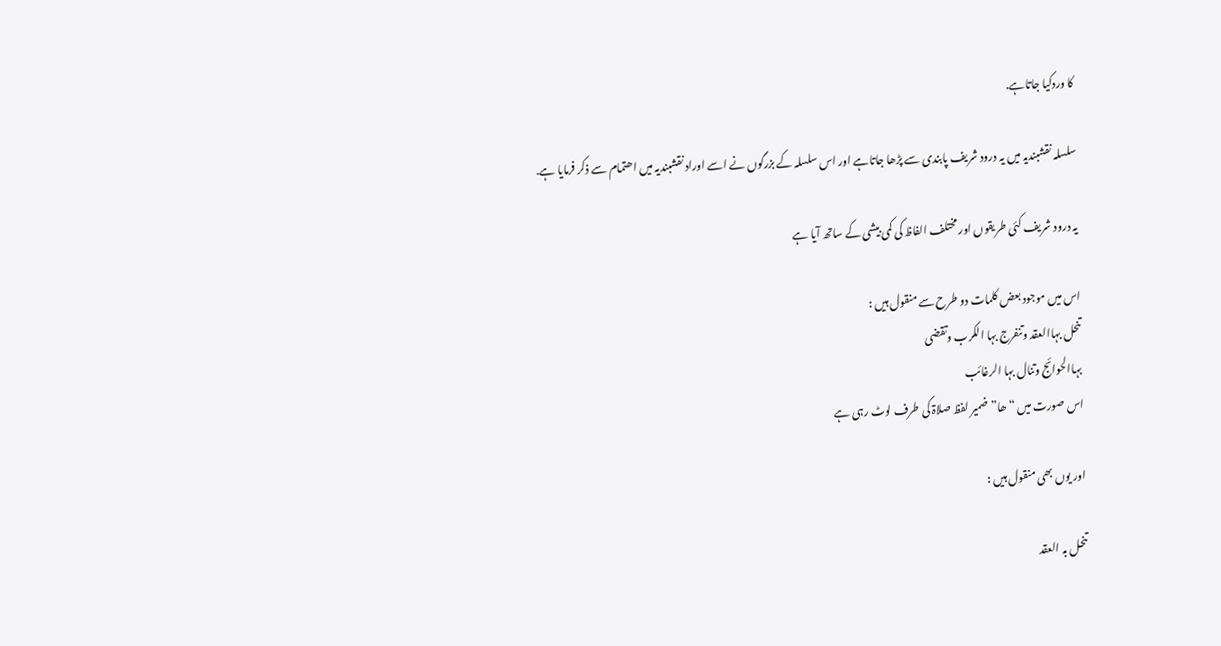کا وردکیا جاتاہے.

سلسلہ نقشبندیہ میں یہ درود شریف پابندی سے پڑھا جاتاہے اور اس سلسلہ کے بزرگوں نے اسے اوراد نقشبندیہ میں اھتمام سے ذکر فرمایا ہے.

یہ درود شریف کئی طریقوں اور مختلف الفاظ کی کمی بیشی کے ساتھ آیا ہے

اس میں موجود بعض کلمات دو طرح سے منقول ہیں :
تنحل بہاالعقد وتنفرج بہا الکرب وتقضی
بہاالحوائج وتنال بہا الرغائب
اس صورت میں “ھا” ضمیر لفظ صلاۃ کی طرف لوٹ رہی ہے

اور یوں بھی منقول ہیں :

تنحل بہ العقد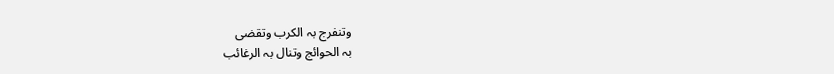وتنفرج بہ الکرب وتقضی
بہ الحوائج وتنال بہ الرغائب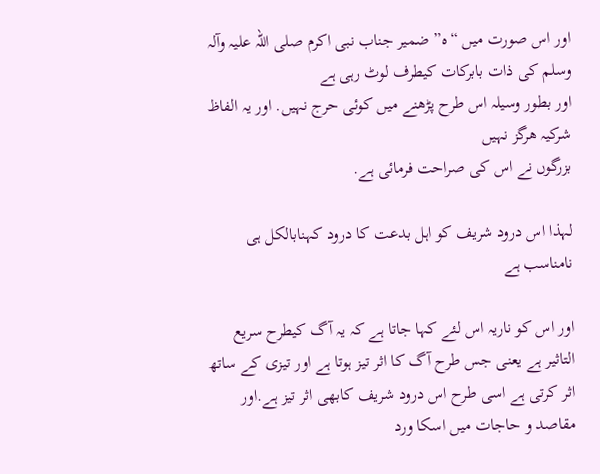اور اس صورت میں “ہ” ضمیر جناب نبی اکرم صلی اللہ علیہ وآلہ وسلم کی ذات بابرکات کیطرف لوٹ رہی ہے
اور بطور وسیلہ اس طرح پڑھنے میں کوئی حرج نہیں. اور یہ الفاظ شرکیہ ھرگز نہیں
بزرگوں نے اس کی صراحت فرمائی ہے.

لہذا اس درود شریف کو اہل بدعت کا درود کہنابالکل ہی نامناسب ہے

اور اس کو ناریہ اس لئے کہا جاتا ہے کہ یہ آگ کیطرح سریع التاثیر ہے یعنی جس طرح آگ کا اثر تیز ہوتا ہے اور تیزی کے ساتھ اثر کرتی ہے اسی طرح اس درود شریف کابھی اثر تیز ہے.اور مقاصد و حاجات میں اسکا ورد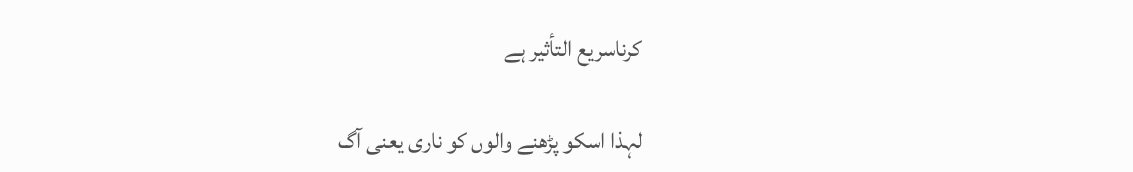کرناسریع التأثير ہے

لہذا اسکو پڑھنے والوں کو ناری یعنی آگ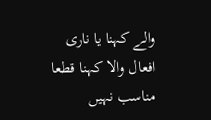والے کہنا یا ناری افعال والا کہنا قطعا مناسب نہیں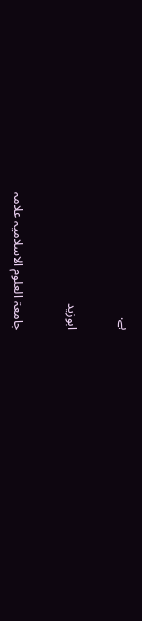ہے.

ابوزید

جامعۃ العلوم الاسلامیہ علامہ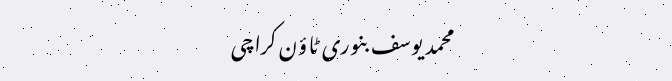محمد یوسف بنوری ٹاؤن کراچی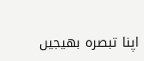اپنا تبصرہ بھیجیں